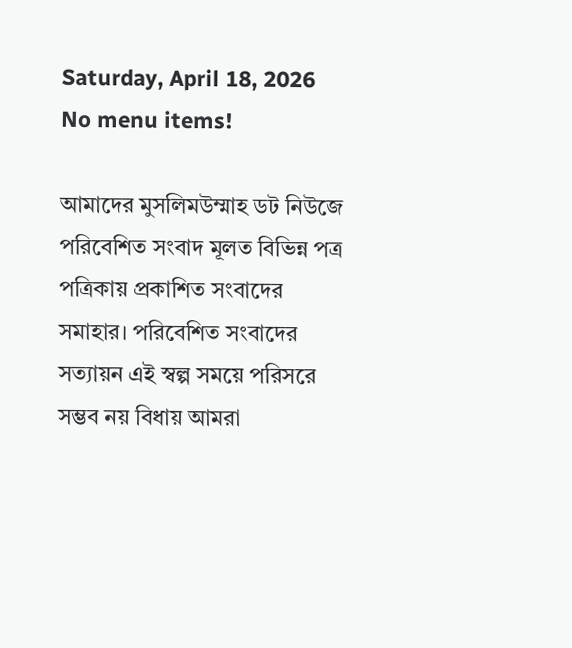Saturday, April 18, 2026
No menu items!

আমাদের মুসলিমউম্মাহ ডট নিউজে পরিবেশিত সংবাদ মূলত বিভিন্ন পত্র পত্রিকায় প্রকাশিত সংবাদের সমাহার। পরিবেশিত সংবাদের সত্যায়ন এই স্বল্প সময়ে পরিসরে সম্ভব নয় বিধায় আমরা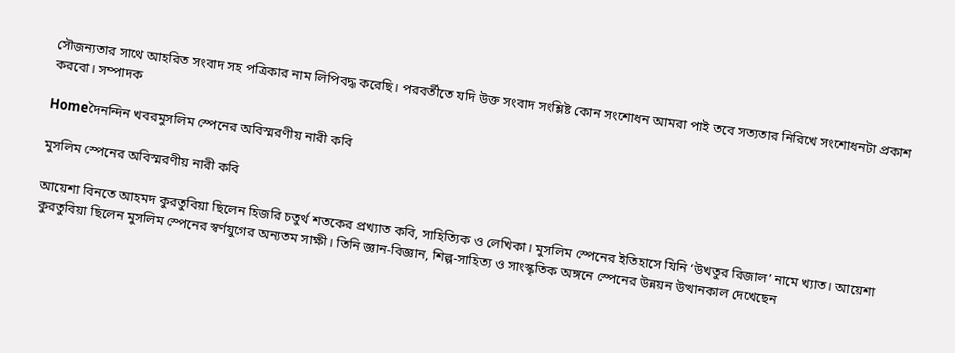সৌজন্যতার সাথে আহরিত সংবাদ সহ পত্রিকার নাম লিপিবদ্ধ করেছি। পরবর্তীতে যদি উক্ত সংবাদ সংশ্লিষ্ট কোন সংশোধন আমরা পাই তবে সত্যতার নিরিখে সংশোধনটা প্রকাশ করবো। সম্পাদক

Homeদৈনন্দিন খবরমুসলিম স্পেনের অবিস্মরণীয় নারী কবি

মুসলিম স্পেনের অবিস্মরণীয় নারী কবি

আয়েশা বিনতে আহমদ কুরতুবিয়া ছিলেন হিজরি চতুর্থ শতকের প্রখ্যাত কবি, সাহিত্যিক ও লেখিকা। মুসলিম স্পেনের ইতিহাসে যিনি ‘উখতুর রিজাল’ নামে খ্যাত। আয়েশা কুরতুবিয়া ছিলেন মুসলিম স্পেনের স্বর্ণযুগের অন্যতম সাক্ষী। তিনি জ্ঞান-বিজ্ঞান, শিল্প-সাহিত্য ও সাংস্কৃতিক অঙ্গনে স্পেনের উন্নয়ন উত্থানকাল দেখেছেন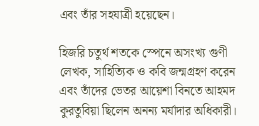এবং তাঁর সহযাত্রী হয়েছেন।

হিজরি চতুর্থ শতকে স্পেনে অসংখ্য গুণী লেখক, সাহিত্যিক ও কবি জন্মগ্রহণ করেন এবং তাঁদের ভেতর আয়েশা বিনতে আহমদ কুরতুবিয়া ছিলেন অনন্য মর্যাদার অধিকারী।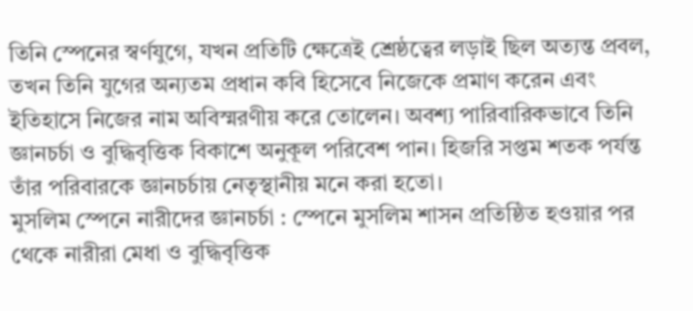তিনি স্পেনের স্বর্ণযুগে, যখন প্রতিটি ক্ষেত্রেই শ্রেষ্ঠত্বের লড়াই ছিল অত্যন্ত প্রবল, তখন তিনি যুগের অন্যতম প্রধান কবি হিসেবে নিজেকে প্রমাণ করেন এবং ইতিহাসে নিজের নাম অবিস্মরণীয় করে তোলেন। অবশ্য পারিবারিকভাবে তিনি জ্ঞানচর্চা ও বুদ্ধিবৃত্তিক বিকাশে অনুকূল পরিবেশ পান। হিজরি সপ্তম শতক পর্যন্ত তাঁর পরিবারকে জ্ঞানচর্চায় নেতৃস্থানীয় মনে করা হতো।
মুসলিম স্পেনে নারীদের জ্ঞানচর্চা : স্পেনে মুসলিম শাসন প্রতিষ্ঠিত হওয়ার পর থেকে নারীরা মেধা ও বুদ্ধিবৃত্তিক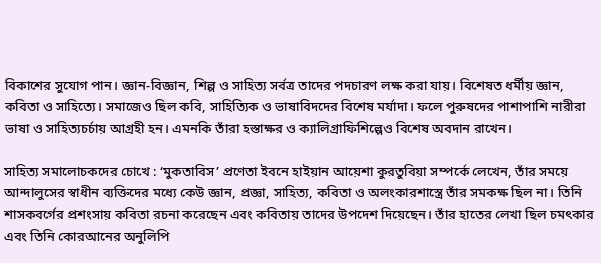বিকাশের সুযোগ পান। জ্ঞান-বিজ্ঞান, শিল্প ও সাহিত্য সর্বত্র তাদের পদচারণ লক্ষ করা যায়। বিশেষত ধর্মীয় জ্ঞান, কবিতা ও সাহিত্যে। সমাজেও ছিল কবি, সাহিত্যিক ও ভাষাবিদদের বিশেষ মর্যাদা। ফলে পুরুষদের পাশাপাশি নারীরা ভাষা ও সাহিত্যচর্চায় আগ্রহী হন। এমনকি তাঁরা হস্তাক্ষর ও ক্যালিগ্রাফিশিল্পেও বিশেষ অবদান রাখেন।

সাহিত্য সমালোচকদের চোখে : ‘মুকতাবিস’ প্রণেতা ইবনে হাইয়ান আয়েশা কুরতুবিয়া সম্পর্কে লেখেন, তাঁর সময়ে আন্দালুসের স্বাধীন ব্যক্তিদের মধ্যে কেউ জ্ঞান, প্রজ্ঞা, সাহিত্য, কবিতা ও অলংকারশাস্ত্রে তাঁর সমকক্ষ ছিল না। তিনি শাসকবর্গের প্রশংসায় কবিতা রচনা করেছেন এবং কবিতায় তাদের উপদেশ দিয়েছেন। তাঁর হাতের লেখা ছিল চমৎকার এবং তিনি কোরআনের অনুলিপি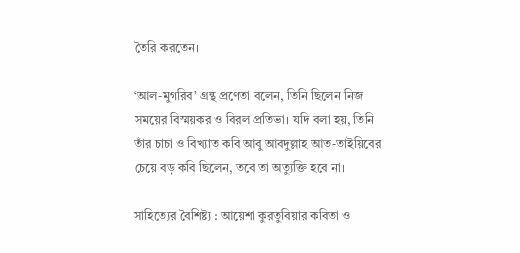তৈরি করতেন।

‘আল-মুগরিব’ গ্রন্থ প্রণেতা বলেন, তিনি ছিলেন নিজ সময়ের বিস্ময়কর ও বিরল প্রতিভা। যদি বলা হয়, তিনি তাঁর চাচা ও বিখ্যাত কবি আবু আবদুল্লাহ আত-তাইয়িবের চেয়ে বড় কবি ছিলেন, তবে তা অত্যুক্তি হবে না।

সাহিত্যের বৈশিষ্ট্য : আয়েশা কুরতুবিয়ার কবিতা ও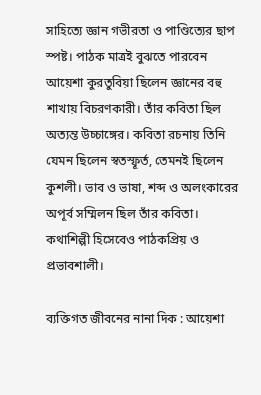সাহিত্যে জ্ঞান গভীরতা ও পাণ্ডিত্যের ছাপ স্পষ্ট। পাঠক মাত্রই বুঝতে পারবেন আয়েশা কুরতুবিয়া ছিলেন জ্ঞানের বহু শাখায় বিচরণকারী। তাঁর কবিতা ছিল অত্যন্ত উচ্চাঙ্গের। কবিতা রচনায় তিনি যেমন ছিলেন স্বতস্ফূর্ত, তেমনই ছিলেন কুশলী। ভাব ও ভাষা, শব্দ ও অলংকারের অপূর্ব সম্মিলন ছিল তাঁর কবিতা। কথাশিল্পী হিসেবেও পাঠকপ্রিয় ও প্রভাবশালী।

ব্যক্তিগত জীবনের নানা দিক : আয়েশা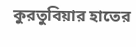কুরতুবিয়ার হাতের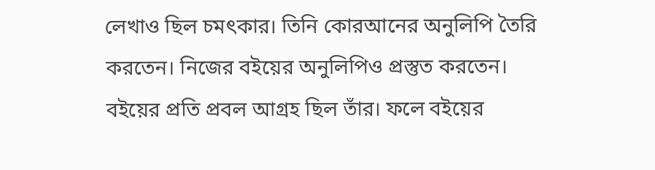লেখাও ছিল চমৎকার। তিনি কোরআনের অনুলিপি তৈরি করতেন। নিজের বইয়ের অনুলিপিও প্রস্তুত করতেন। বইয়ের প্রতি প্রবল আগ্রহ ছিল তাঁর। ফলে বইয়ের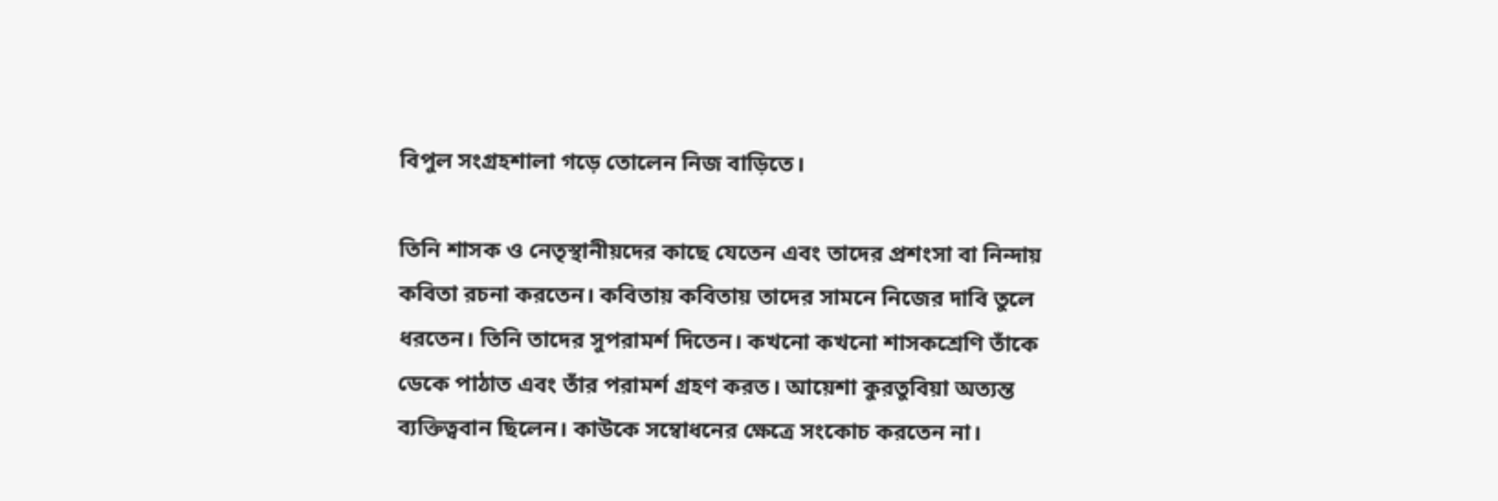বিপুল সংগ্রহশালা গড়ে তোলেন নিজ বাড়িতে।

তিনি শাসক ও নেতৃস্থানীয়দের কাছে যেতেন এবং তাদের প্রশংসা বা নিন্দায় কবিতা রচনা করতেন। কবিতায় কবিতায় তাদের সামনে নিজের দাবি তুলে ধরতেন। তিনি তাদের সুপরামর্শ দিতেন। কখনো কখনো শাসকশ্রেণি তাঁকে ডেকে পাঠাত এবং তাঁর পরামর্শ গ্রহণ করত। আয়েশা কুরতুবিয়া অত্যন্ত ব্যক্তিত্ববান ছিলেন। কাউকে সম্বোধনের ক্ষেত্রে সংকোচ করতেন না।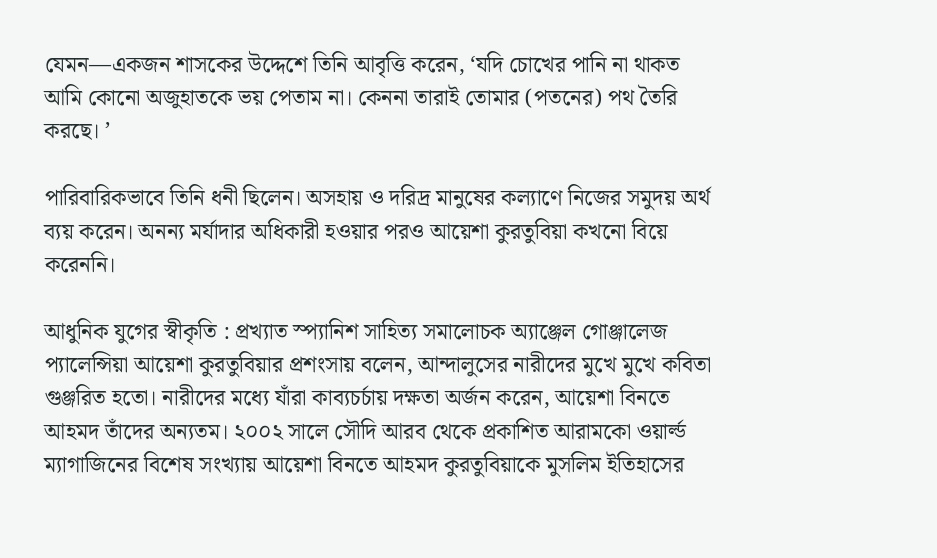যেমন—একজন শাসকের উদ্দেশে তিনি আবৃত্তি করেন, ‘যদি চোখের পানি না থাকত আমি কোনো অজুহাতকে ভয় পেতাম না। কেননা তারাই তোমার (পতনের) পথ তৈরি করছে। ’

পারিবারিকভাবে তিনি ধনী ছিলেন। অসহায় ও দরিদ্র মানুষের কল্যাণে নিজের সমুদয় অর্থ ব্যয় করেন। অনন্য মর্যাদার অধিকারী হওয়ার পরও আয়েশা কুরতুবিয়া কখনো বিয়ে করেননি।

আধুনিক যুগের স্বীকৃতি : প্রখ্যাত স্প্যানিশ সাহিত্য সমালোচক অ্যাঞ্জেল গোঞ্জালেজ প্যালেন্সিয়া আয়েশা কুরতুবিয়ার প্রশংসায় বলেন, আন্দালুসের নারীদের মুখে মুখে কবিতা গুঞ্জরিত হতো। নারীদের মধ্যে যাঁরা কাব্যচর্চায় দক্ষতা অর্জন করেন, আয়েশা বিনতে আহমদ তাঁদের অন্যতম। ২০০২ সালে সৌদি আরব থেকে প্রকাশিত আরামকো ওয়ার্ল্ড ম্যাগাজিনের বিশেষ সংখ্যায় আয়েশা বিনতে আহমদ কুরতুবিয়াকে মুসলিম ইতিহাসের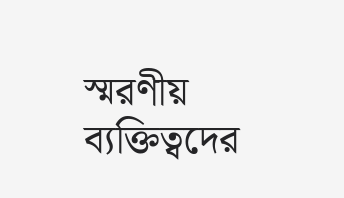স্মরণীয় ব্যক্তিত্বদের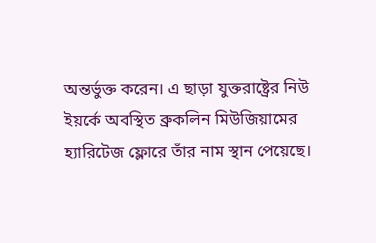অন্তর্ভুক্ত করেন। এ ছাড়া যুক্তরাষ্ট্রের নিউ ইয়র্কে অবস্থিত ব্রুকলিন মিউজিয়ামের হ্যারিটেজ ফ্লোরে তাঁর নাম স্থান পেয়েছে।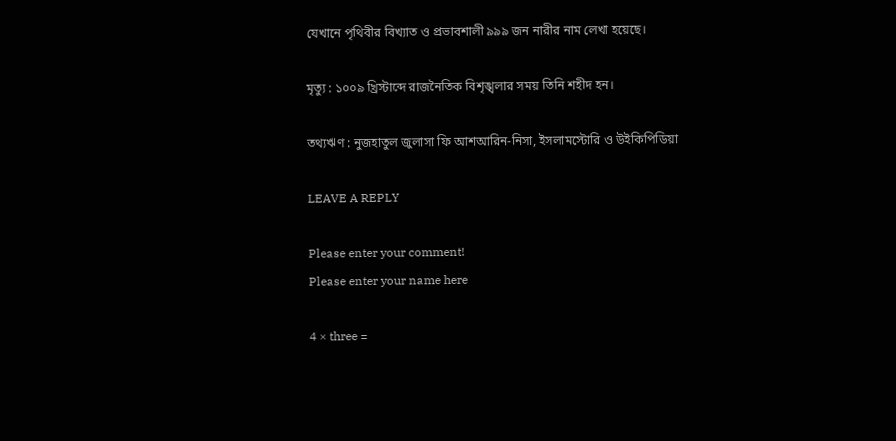যেখানে পৃথিবীর বিখ্যাত ও প্রভাবশালী ৯৯৯ জন নারীর নাম লেখা হয়েছে।

মৃত্যু : ১০০৯ খ্রিস্টাব্দে রাজনৈতিক বিশৃঙ্খলার সময় তিনি শহীদ হন।

তথ্যঋণ : নুজহাতুল জুলাসা ফি আশআরিন-নিসা, ইসলামস্টোরি ও উইকিপিডিয়া

LEAVE A REPLY

Please enter your comment!
Please enter your name here

4 × three =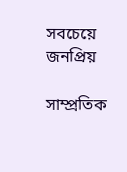সবচেয়ে জনপ্রিয়

সাম্প্রতিক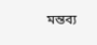মন্তব্য